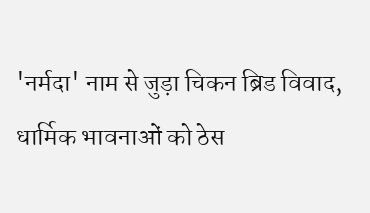'नर्मदा' नाम से जुड़ा चिकन ब्रिड विवाद, धार्मिक भावनाओं को ठेस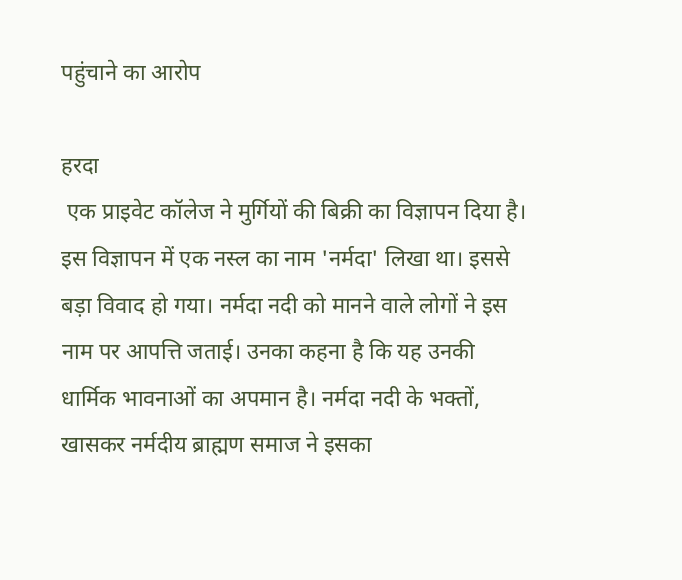पहुंचाने का आरोप

हरदा
 एक प्राइवेट कॉलेज ने मुर्गियों की बिक्री का विज्ञापन दिया है। इस विज्ञापन में एक नस्ल का नाम 'नर्मदा' लिखा था। इससे बड़ा विवाद हो गया। नर्मदा नदी को मानने वाले लोगों ने इस नाम पर आपत्ति जताई। उनका कहना है कि यह उनकी धार्मिक भावनाओं का अपमान है। नर्मदा नदी के भक्तों, खासकर नर्मदीय ब्राह्मण समाज ने इसका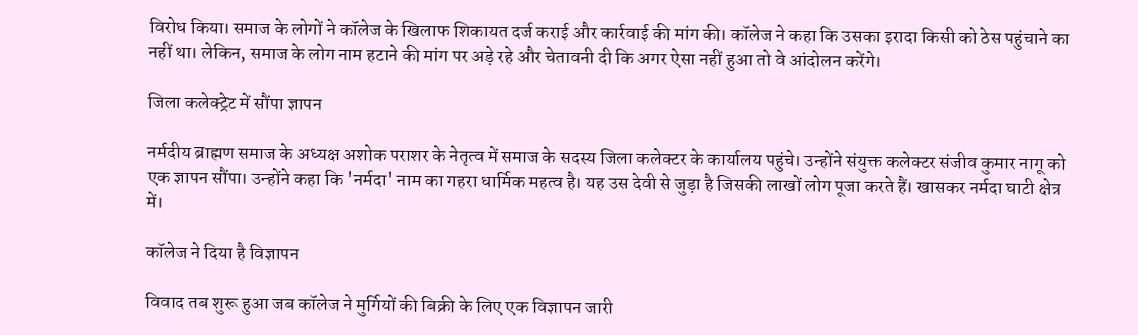विरोध किया। समाज के लोगों ने कॉलेज के खिलाफ शिकायत दर्ज कराई और कार्रवाई की मांग की। कॉलेज ने कहा कि उसका इरादा किसी को ठेस पहुंचाने का नहीं था। लेकिन, समाज के लोग नाम हटाने की मांग पर अड़े रहे और चेतावनी दी कि अगर ऐसा नहीं हुआ तो वे आंदोलन करेंगे।

जिला कलेक्ट्रेट में सौंपा ज्ञापन

नर्मदीय ब्राह्मण समाज के अध्यक्ष अशोक पराशर के नेतृत्व में समाज के सदस्य जिला कलेक्टर के कार्यालय पहुंचे। उन्होंने संयुक्त कलेक्टर संजीव कुमार नागू को एक ज्ञापन सौंपा। उन्होंने कहा कि 'नर्मदा' नाम का गहरा धार्मिक महत्व है। यह उस देवी से जुड़ा है जिसकी लाखों लोग पूजा करते हैं। खासकर नर्मदा घाटी क्षेत्र में।

कॉलेज ने दिया है विज्ञापन

विवाद तब शुरू हुआ जब कॉलेज ने मुर्गियों की बिक्री के लिए एक विज्ञापन जारी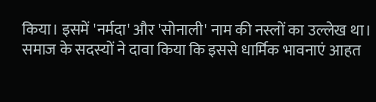किया। इसमें 'नर्मदा' और 'सोनाली' नाम की नस्लों का उल्लेख था। समाज के सदस्यों ने दावा किया कि इससे धार्मिक भावनाएं आहत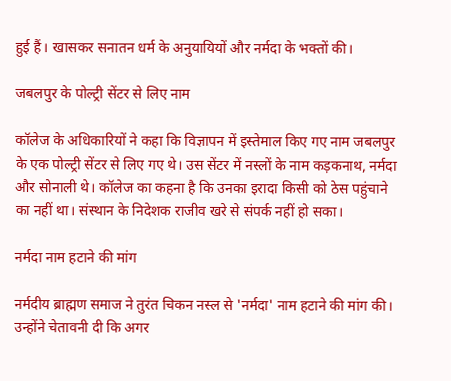हुई हैं। खासकर सनातन धर्म के अनुयायियों और नर्मदा के भक्तों की।

जबलपुर के पोल्ट्री सेंटर से लिए नाम

कॉलेज के अधिकारियों ने कहा कि विज्ञापन में इस्तेमाल किए गए नाम जबलपुर के एक पोल्ट्री सेंटर से लिए गए थे। उस सेंटर में नस्लों के नाम कड़कनाथ, नर्मदा और सोनाली थे। कॉलेज का कहना है कि उनका इरादा किसी को ठेस पहुंचाने का नहीं था। संस्थान के निदेशक राजीव खरे से संपर्क नहीं हो सका।

नर्मदा नाम हटाने की मांग

नर्मदीय ब्राह्मण समाज ने तुरंत चिकन नस्ल से 'नर्मदा' नाम हटाने की मांग की। उन्होंने चेतावनी दी कि अगर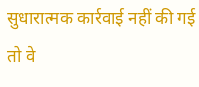सुधारात्मक कार्रवाई नहीं की गई तो वे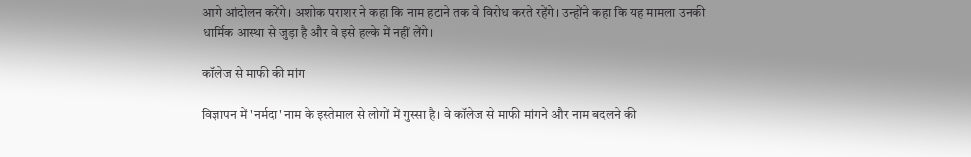आगे आंदोलन करेंगे। अशोक पराशर ने कहा कि नाम हटाने तक वे विरोध करते रहेंगे। उन्होंने कहा कि यह मामला उनकी धार्मिक आस्था से जुड़ा है और वे इसे हल्के में नहीं लेंगे।

कॉलेज से माफी की मांग

विज्ञापन में 'नर्मदा' नाम के इस्तेमाल से लोगों में गुस्सा है। वे कॉलेज से माफी मांगने और नाम बदलने की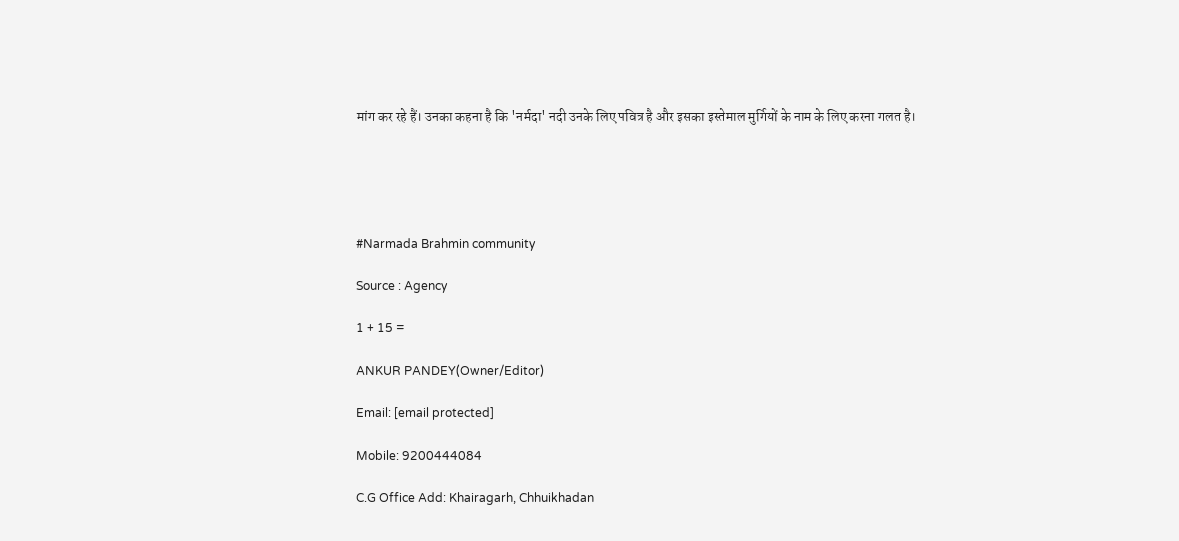मांग कर रहे हैं। उनका कहना है कि 'नर्मदा' नदी उनके लिए पवित्र है और इसका इस्तेमाल मुर्गियों के नाम के लिए करना गलत है।





#Narmada Brahmin community

Source : Agency

1 + 15 =

ANKUR PANDEY(Owner/Editor)

Email: [email protected]

Mobile: 9200444084

C.G Office Add: Khairagarh, Chhuikhadan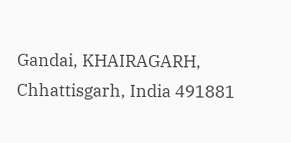Gandai, KHAIRAGARH, Chhattisgarh, India 491881